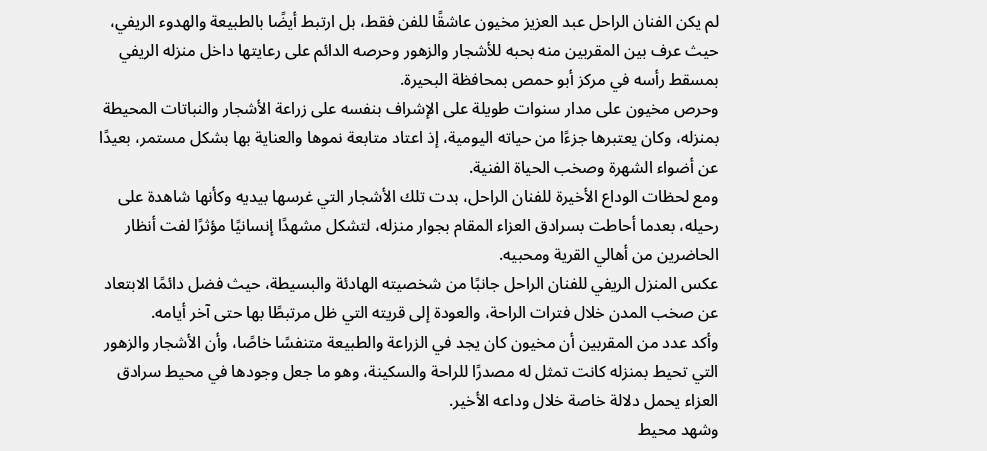لم يكن الفنان الراحل عبد العزيز مخيون عاشقًا للفن فقط، بل ارتبط أيضًا بالطبيعة والهدوء الريفي، حيث عرف بين المقربين منه بحبه للأشجار والزهور وحرصه الدائم على رعايتها داخل منزله الريفي بمسقط رأسه في مركز أبو حمص بمحافظة البحيرة.
وحرص مخيون على مدار سنوات طويلة على الإشراف بنفسه على زراعة الأشجار والنباتات المحيطة بمنزله، وكان يعتبرها جزءًا من حياته اليومية، إذ اعتاد متابعة نموها والعناية بها بشكل مستمر، بعيدًا عن أضواء الشهرة وصخب الحياة الفنية.
ومع لحظات الوداع الأخيرة للفنان الراحل، بدت تلك الأشجار التي غرسها بيديه وكأنها شاهدة على رحيله، بعدما أحاطت بسرادق العزاء المقام بجوار منزله، لتشكل مشهدًا إنسانيًا مؤثرًا لفت أنظار الحاضرين من أهالي القرية ومحبيه.
عكس المنزل الريفي للفنان الراحل جانبًا من شخصيته الهادئة والبسيطة، حيث فضل دائمًا الابتعاد عن صخب المدن خلال فترات الراحة، والعودة إلى قريته التي ظل مرتبطًا بها حتى آخر أيامه.
وأكد عدد من المقربين أن مخيون كان يجد في الزراعة والطبيعة متنفسًا خاصًا، وأن الأشجار والزهور التي تحيط بمنزله كانت تمثل له مصدرًا للراحة والسكينة، وهو ما جعل وجودها في محيط سرادق العزاء يحمل دلالة خاصة خلال وداعه الأخير.
وشهد محيط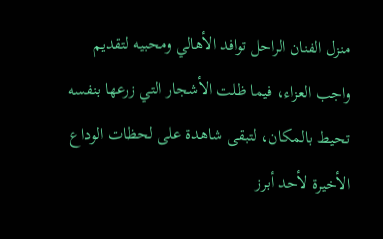منزل الفنان الراحل توافد الأهالي ومحبيه لتقديم واجب العزاء، فيما ظلت الأشجار التي زرعها بنفسه تحيط بالمكان، لتبقى شاهدة على لحظات الوداع الأخيرة لأحد أبرز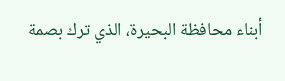أبناء محافظة البحيرة، الذي ترك بصمة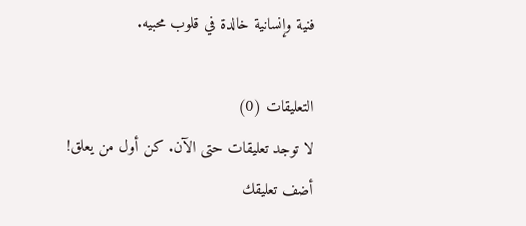فنية وإنسانية خالدة في قلوب محبيه.

التعليقات (0)
لا توجد تعليقات حتى الآن. كن أول من يعلق!
أضف تعليقك